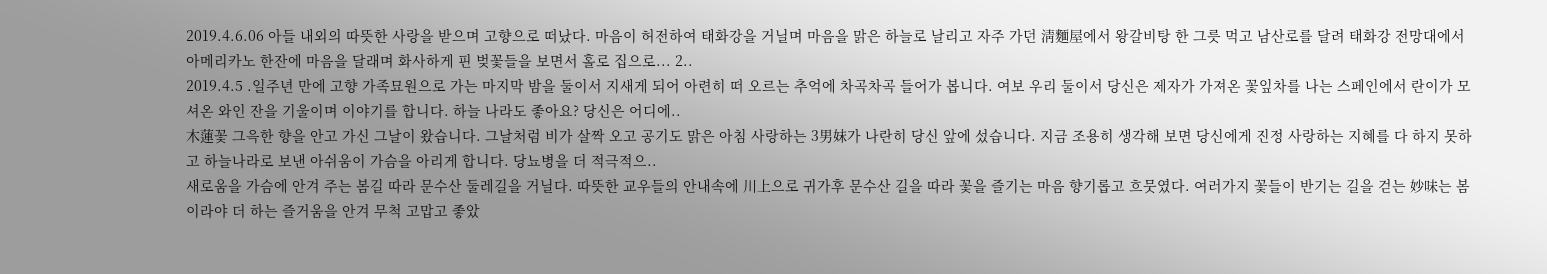2019.4.6.06 아들 내외의 따뜻한 사랑을 받으며 고향으로 떠났다. 마음이 허전하여 태화강을 거닐며 마음을 맑은 하늘로 날리고 자주 가던 淸麵屋에서 왕갈비탕 한 그릇 먹고 남산로를 달려 태화강 전망대에서 아메리카노 한잔에 마음을 달래며 화사하게 핀 벚꽃들을 보면서 홀로 집으로... 2..
2019.4.5 .일주년 만에 고향 가족묘원으로 가는 마지막 밤을 둘이서 지새게 되어 아련히 떠 오르는 추억에 차곡차곡 들어가 봅니다. 여보 우리 둘이서 당신은 제자가 가져온 꽃잎차를 나는 스페인에서 란이가 모셔온 와인 잔을 기울이며 이야기를 합니다. 하늘 나라도 좋아요? 당신은 어디에..
木蓮꽃 그윽한 향을 안고 가신 그날이 왔습니다. 그날처럼 비가 살짝 오고 공기도 맑은 아침 사랑하는 3男妹가 나란히 당신 앞에 섰습니다. 지금 조용히 생각해 보면 당신에게 진정 사랑하는 지혜를 다 하지 못하고 하늘나라로 보낸 아쉬움이 가슴을 아리게 합니다. 당뇨병을 더 적극적으..
새로움을 가슴에 안겨 주는 봄길 따라 문수산 둘레길을 거닐다. 따뜻한 교우들의 안내속에 川上으로 귀가후 문수산 길을 따라 꽃을 즐기는 마음 향기롭고 흐뭇였다. 여러가지 꽃들이 반기는 길을 걷는 妙味는 봄이라야 더 하는 즐거움을 안겨 무척 고맙고 좋았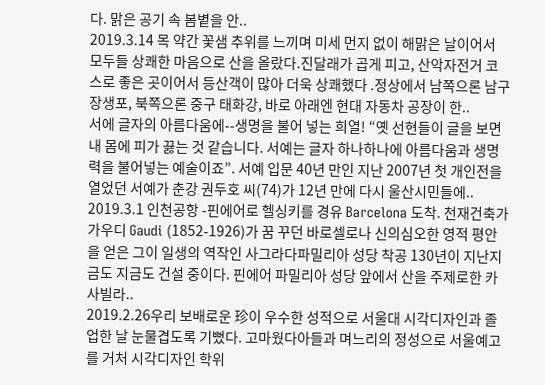다. 맑은 공기 속 봄볕을 안..
2019.3.14 목 약간 꽃샘 추위를 느끼며 미세 먼지 없이 해맑은 날이어서 모두들 상쾌한 마음으로 산을 올랐다.진달래가 곱게 피고, 산악자전거 코스로 좋은 곳이어서 등산객이 많아 더욱 상쾌했다 .정상에서 남쪽으론 남구 장생포, 북쪽으론 중구 태화강, 바로 아래엔 현대 자동차 공장이 한..
서에 글자의 아름다움에--생명을 불어 넣는 희열! “옛 선현들이 글을 보면 내 몸에 피가 끓는 것 같습니다. 서예는 글자 하나하나에 아름다움과 생명력을 불어넣는 예술이죠”. 서예 입문 40년 만인 지난 2007년 첫 개인전을 열었던 서예가 춘강 권두호 씨(74)가 12년 만에 다시 울산시민들에..
2019.3.1 인천공항 -핀에어로 헬싱키를 경유 Barcelona 도착. 천재건축가 가우디 Gaudi (1852-1926)가 꿈 꾸던 바로셀로나 신의심오한 영적 평안을 얻은 그이 일생의 역작인 사그라다파밀리아 성당 착공 130년이 지난지금도 지금도 건설 중이다. 핀에어 파밀리아 성당 앞에서 산을 주제로한 카사빌라..
2019.2.26우리 보배로운 珍이 우수한 성적으로 서울대 시각디자인과 졸업한 날 눈물겹도록 기뻤다. 고마웠다아들과 며느리의 정성으로 서울예고를 거처 시각디자인 학위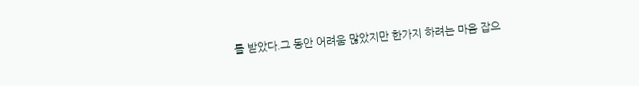를 받았다.그 동안 어려움 많았지만 한가지 하려는 마음 잡으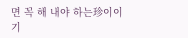면 꼭 해 내야 하는珍이이기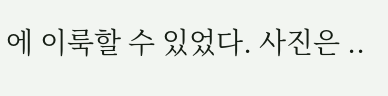에 이룩할 수 있었다. 사진은 ..